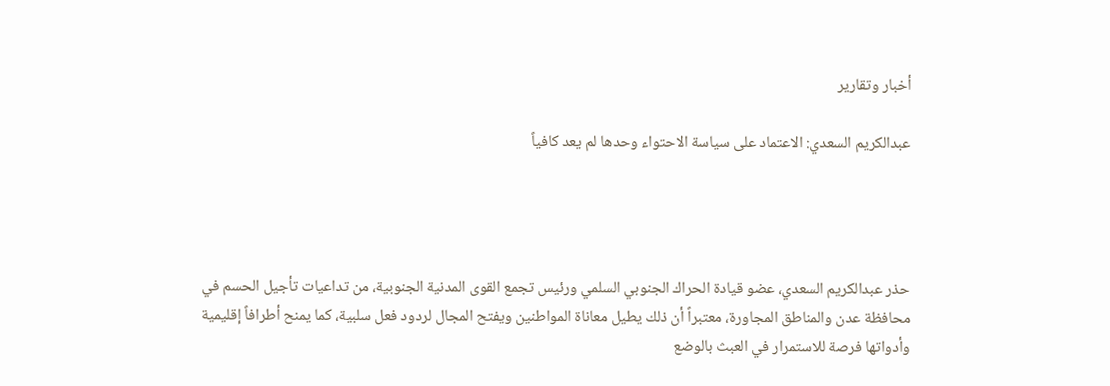أخبار وتقارير

عبدالكريم السعدي: الاعتماد على سياسة الاحتواء وحدها لم يعد كافياً




حذر عبدالكريم السعدي، عضو قيادة الحراك الجنوبي السلمي ورئيس تجمع القوى المدنية الجنوبية، من تداعيات تأجيل الحسم في محافظة عدن والمناطق المجاورة، معتبراً أن ذلك يطيل معاناة المواطنين ويفتح المجال لردود فعل سلبية، كما يمنح أطرافاً إقليمية وأدواتها فرصة للاستمرار في العبث بالوضع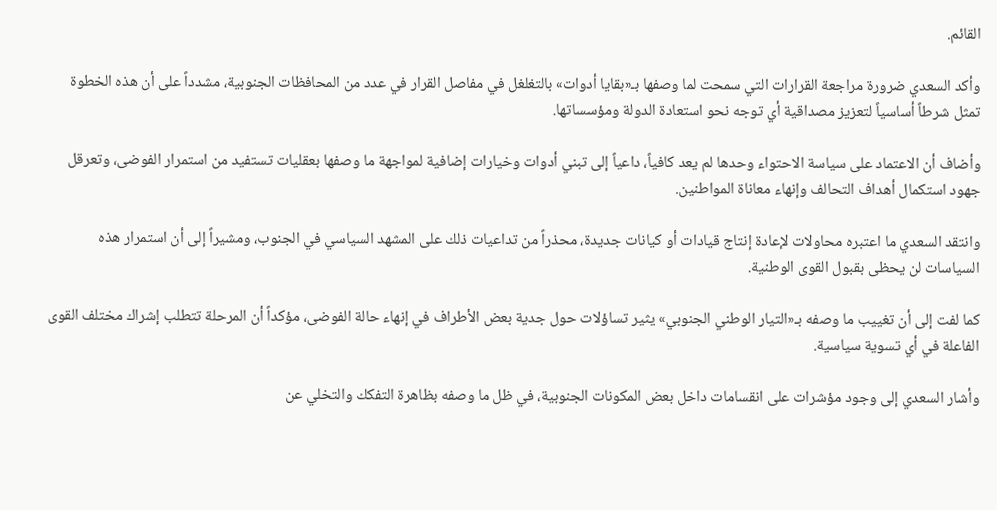القائم.

وأكد السعدي ضرورة مراجعة القرارات التي سمحت لما وصفها بـ«بقايا أدوات» بالتغلغل في مفاصل القرار في عدد من المحافظات الجنوبية، مشدداً على أن هذه الخطوة تمثل شرطاً أساسياً لتعزيز مصداقية أي توجه نحو استعادة الدولة ومؤسساتها.

وأضاف أن الاعتماد على سياسة الاحتواء وحدها لم يعد كافياً، داعياً إلى تبني أدوات وخيارات إضافية لمواجهة ما وصفها بعقليات تستفيد من استمرار الفوضى، وتعرقل جهود استكمال أهداف التحالف وإنهاء معاناة المواطنين.

وانتقد السعدي ما اعتبره محاولات لإعادة إنتاج قيادات أو كيانات جديدة، محذراً من تداعيات ذلك على المشهد السياسي في الجنوب، ومشيراً إلى أن استمرار هذه السياسات لن يحظى بقبول القوى الوطنية.

كما لفت إلى أن تغييب ما وصفه بـ«التيار الوطني الجنوبي» يثير تساؤلات حول جدية بعض الأطراف في إنهاء حالة الفوضى، مؤكداً أن المرحلة تتطلب إشراك مختلف القوى الفاعلة في أي تسوية سياسية.

وأشار السعدي إلى وجود مؤشرات على انقسامات داخل بعض المكونات الجنوبية، في ظل ما وصفه بظاهرة التفكك والتخلي عن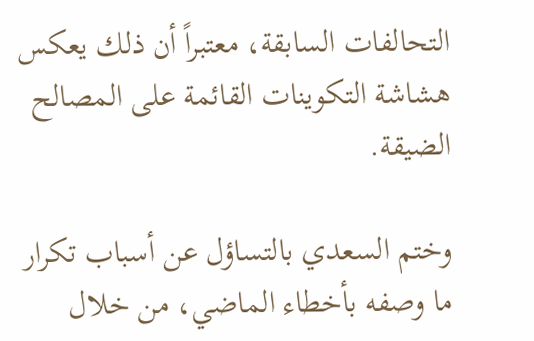التحالفات السابقة، معتبراً أن ذلك يعكس هشاشة التكوينات القائمة على المصالح الضيقة.

وختم السعدي بالتساؤل عن أسباب تكرار ما وصفه بأخطاء الماضي، من خلال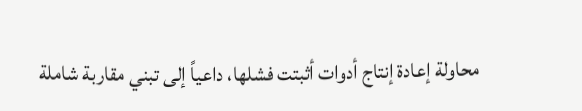محاولة إعادة إنتاج أدوات أثبتت فشلها، داعياً إلى تبني مقاربة شاملة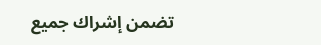تضمن إشراك جميع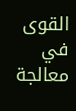القوى في معالجة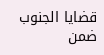قضايا الجنوب ضمن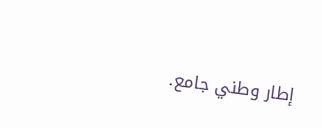إطار وطني جامع.